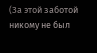(За этой заботой никому не был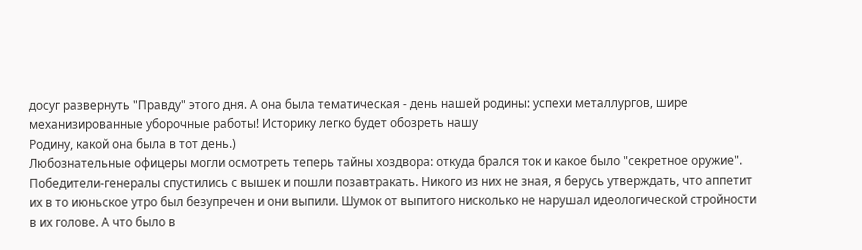досуг развернуть "Правду" этого дня. А она была тематическая - день нашей родины: успехи металлургов, шире
механизированные уборочные работы! Историку легко будет обозреть нашу
Родину, какой она была в тот день.)
Любознательные офицеры могли осмотреть теперь тайны хоздвора: откуда брался ток и какое было "секретное оружие".
Победители-генералы спустились с вышек и пошли позавтракать. Никого из них не зная, я берусь утверждать, что аппетит их в то июньское утро был безупречен и они выпили. Шумок от выпитого нисколько не нарушал идеологической стройности в их голове. А что было в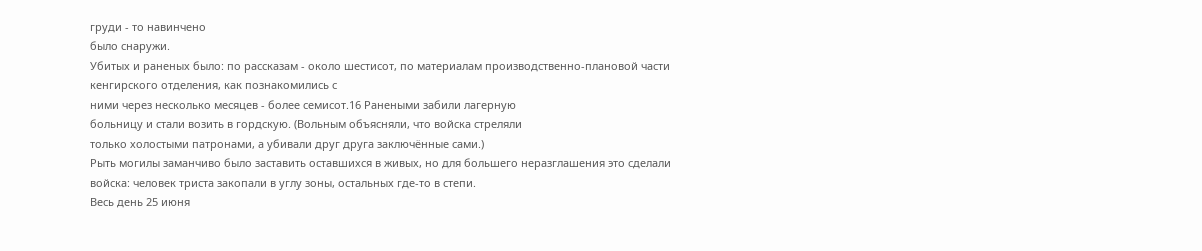груди - то навинчено
было снаружи.
Убитых и раненых было: по рассказам - около шестисот, по материалам производственно-плановой части кенгирского отделения, как познакомились с
ними через несколько месяцев - более семисот.16 Ранеными забили лагерную
больницу и стали возить в гордскую. (Вольным объясняли, что войска стреляли
только холостыми патронами, а убивали друг друга заключённые сами.)
Рыть могилы заманчиво было заставить оставшихся в живых, но для большего неразглашения это сделали войска: человек триста закопали в углу зоны, остальных где-то в степи.
Весь день 25 июня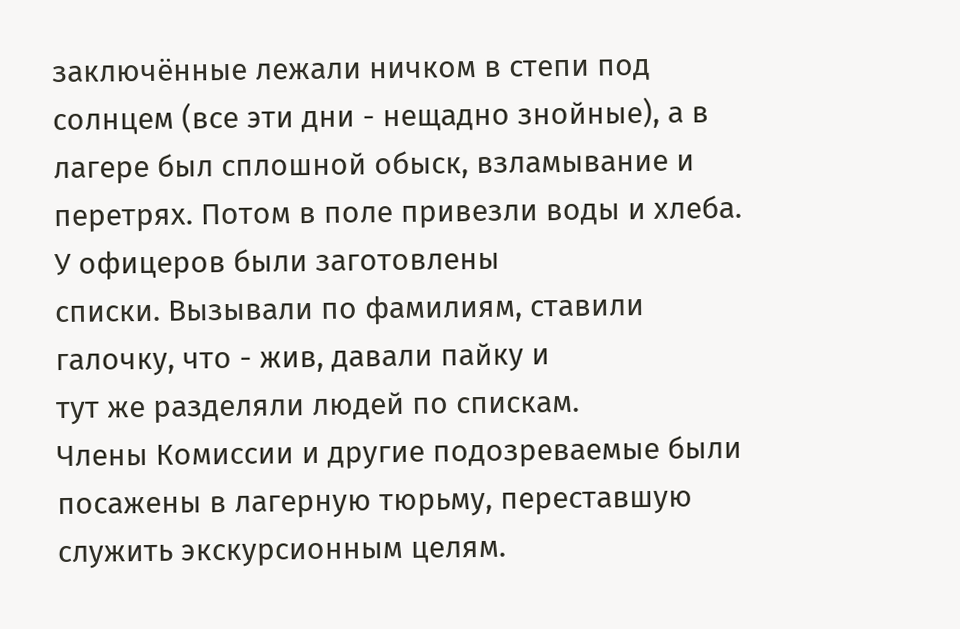заключённые лежали ничком в степи под солнцем (все эти дни - нещадно знойные), а в лагере был сплошной обыск, взламывание и
перетрях. Потом в поле привезли воды и хлеба. У офицеров были заготовлены
списки. Вызывали по фамилиям, ставили галочку, что - жив, давали пайку и
тут же разделяли людей по спискам.
Члены Комиссии и другие подозреваемые были посажены в лагерную тюрьму, переставшую служить экскурсионным целям.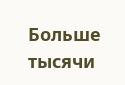Больше тысячи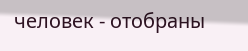человек - отобраны